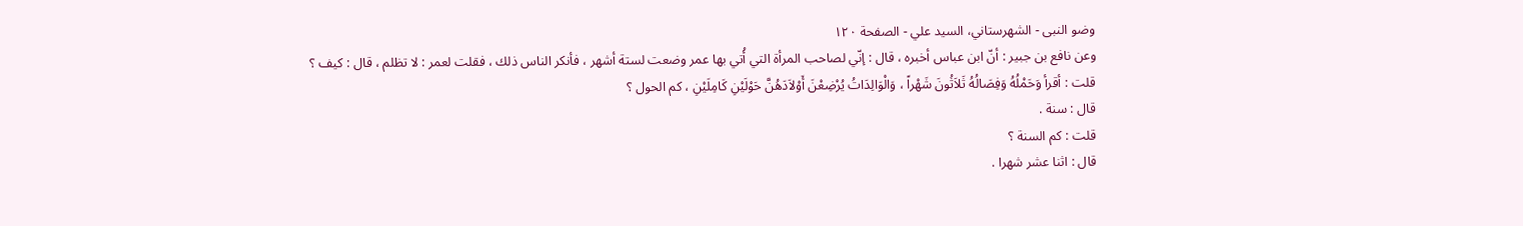وضو النبی - الشهرستاني، السيد علي - الصفحة ١٢٠
وعن نافع بن جبير : أنّ ابن عباس أخبره ، قال : إنّي لصاحب المرأة التي أُتي بها عمر وضعت لستة أشهر ، فأنكر الناس ذلك ، فقلت لعمر : لا تظلم ، قال : كيف ؟
قلت : أقرأ وَحَمْلُهُ وَفِصَالُهُ ثَلاَثُونَ شَهْراً ، وَالْوَالِدَاتُ يُرْضِعْنَ أَوْلاَدَهُنَّ حَوْلَيْنِ كَامِلَيْنِ ، كم الحول ؟
قال : سنة .
قلت : كم السنة ؟
قال : اثنا عشر شهرا .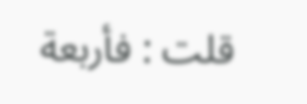قلت : فأربعة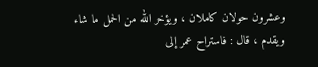وعشرون حولان كاملان ، ويؤخر الله من الحمل ما شاء ويقدم ، قال : فاستراح عمر إلى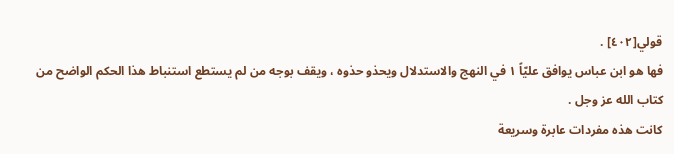قولي[٤٠٢] .
فها هو ابن عباس يوافق عليّاً ١ في النهج والاستدلال ويحذو حذوه ، ويقف بوجه من لم يستطع استنباط هذا الحكم الواضح من كتاب الله عز وجل .
كانت هذه مفردات عابرة وسريعة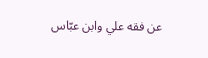عن فقه علي وابن عبّاس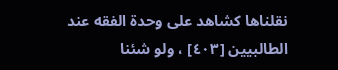نقلناها كشاهد على وحدة الفقه عند الطالبيين [٤٠٣] ، ولو شئنا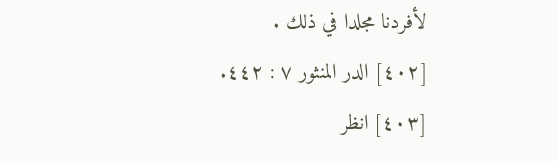لأفردنا مجلدا في ذلك .
[٤٠٢] الدر المنثور ٧ : ٤٤٢.
[٤٠٣] انظر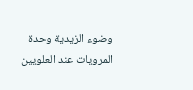وضوء الزيدية وحدة المرويات عند العلويين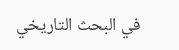في البحث التاريخي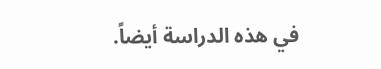في هذه الدراسة أيضاً.